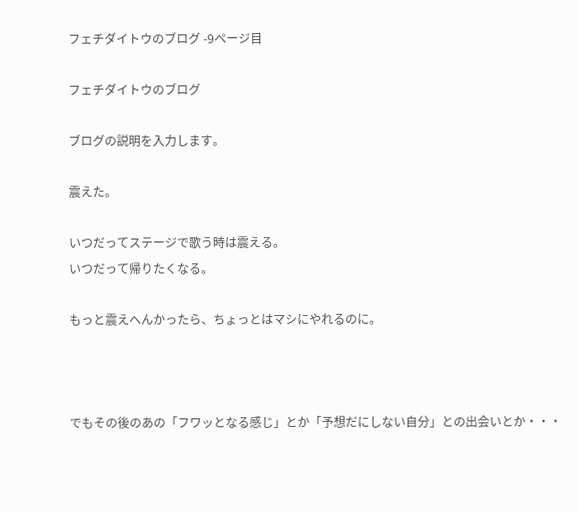フェチダイトウのブログ -9ページ目

フェチダイトウのブログ

ブログの説明を入力します。

震えた。

いつだってステージで歌う時は震える。
いつだって帰りたくなる。

もっと震えへんかったら、ちょっとはマシにやれるのに。



でもその後のあの「フワッとなる感じ」とか「予想だにしない自分」との出会いとか・・・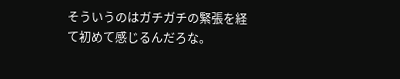そういうのはガチガチの緊張を経て初めて感じるんだろな。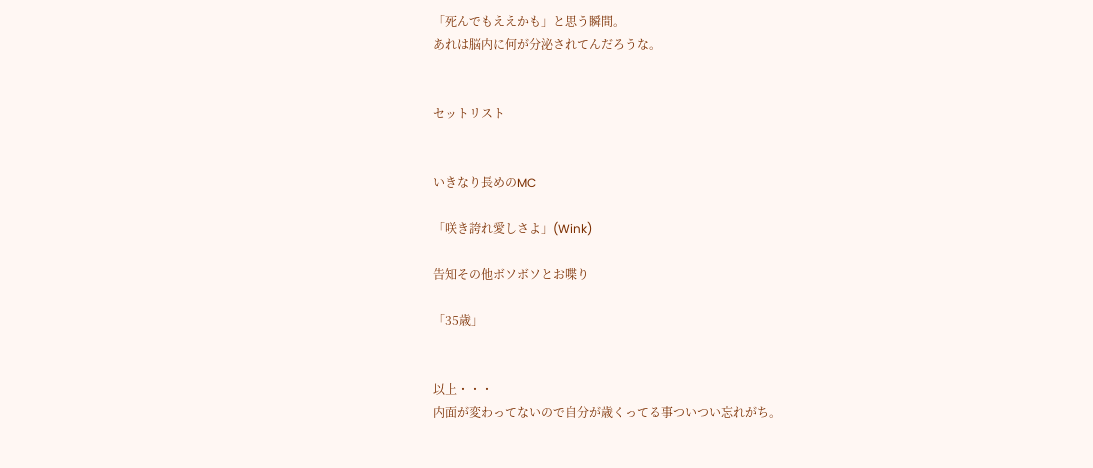「死んでもええかも」と思う瞬間。
あれは脳内に何が分泌されてんだろうな。


セットリスト


いきなり長めのMC

「咲き誇れ愛しさよ」(Wink)

告知その他ボソボソとお喋り

「35歳」


以上・・・
内面が変わってないので自分が歳くってる事ついつい忘れがち。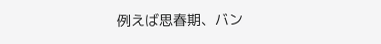例えば思春期、バン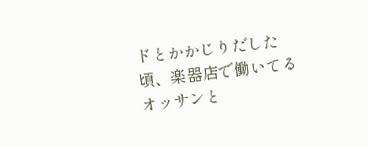ドとかかじりだした頃、楽器店で働いてるオッサンと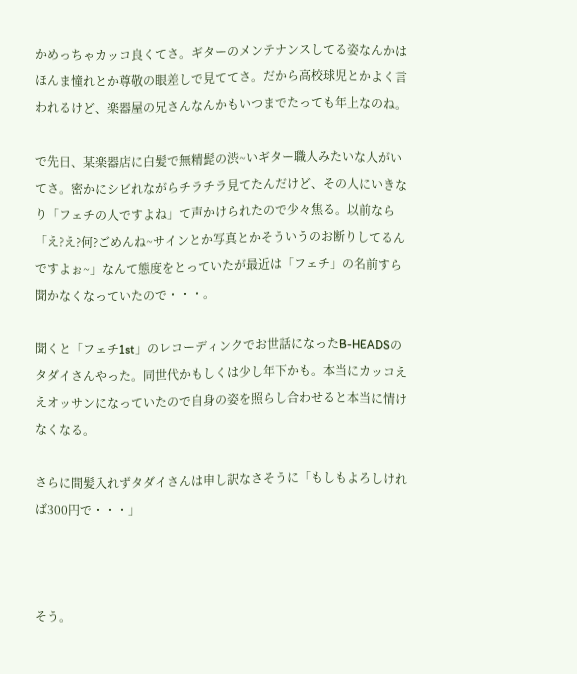かめっちゃカッコ良くてさ。ギターのメンテナンスしてる姿なんかはほんま憧れとか尊敬の眼差しで見ててさ。だから高校球児とかよく言われるけど、楽器屋の兄さんなんかもいつまでたっても年上なのね。

で先日、某楽器店に白髪で無精髭の渋~いギター職人みたいな人がいてさ。密かにシビれながらチラチラ見てたんだけど、その人にいきなり「フェチの人ですよね」て声かけられたので少々焦る。以前なら「え?え?何?ごめんね~サインとか写真とかそういうのお断りしてるんですよぉ~」なんて態度をとっていたが最近は「フェチ」の名前すら聞かなくなっていたので・・・。

聞くと「フェチ1st」のレコーディンクでお世話になったB-HEADSのタダイさんやった。同世代かもしくは少し年下かも。本当にカッコええオッサンになっていたので自身の姿を照らし合わせると本当に情けなくなる。

さらに間髪入れずタダイさんは申し訳なさそうに「もしもよろしければ300円で・・・」



そう。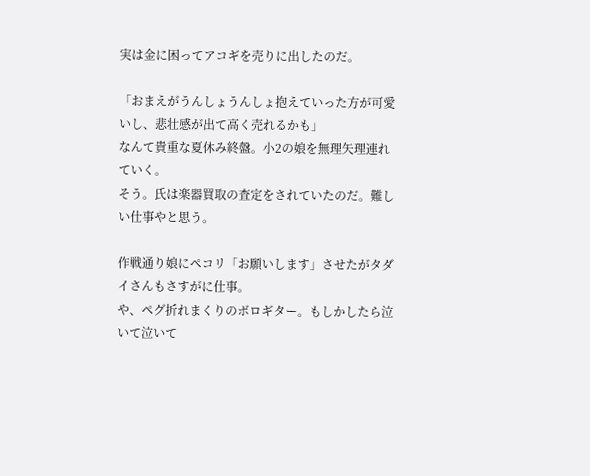実は金に困ってアコギを売りに出したのだ。

「おまえがうんしょうんしょ抱えていった方が可愛いし、悲壮感が出て高く売れるかも」
なんて貴重な夏休み終盤。小2の娘を無理矢理連れていく。
そう。氏は楽器買取の査定をされていたのだ。難しい仕事やと思う。

作戦通り娘にペコリ「お願いします」させたがタダイさんもさすがに仕事。
や、ペグ折れまくりのボロギター。もしかしたら泣いて泣いて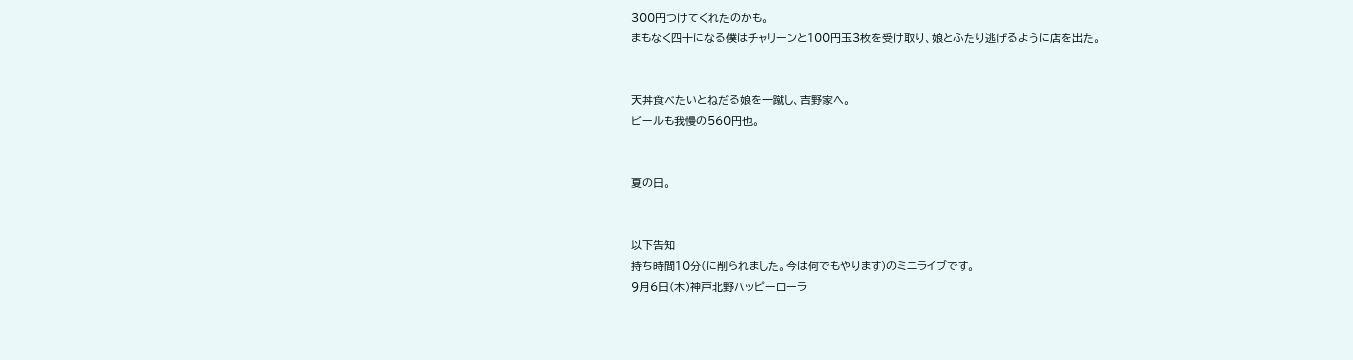300円つけてくれたのかも。
まもなく四十になる僕はチャリーンと100円玉3枚を受け取り、娘とふたり逃げるように店を出た。


天丼食べたいとねだる娘を一蹴し、吉野家へ。
ビールも我慢の560円也。


夏の日。


以下告知
持ち時間10分(に削られました。今は何でもやります)のミニライブです。
9月6日(木)神戸北野ハッピーローラ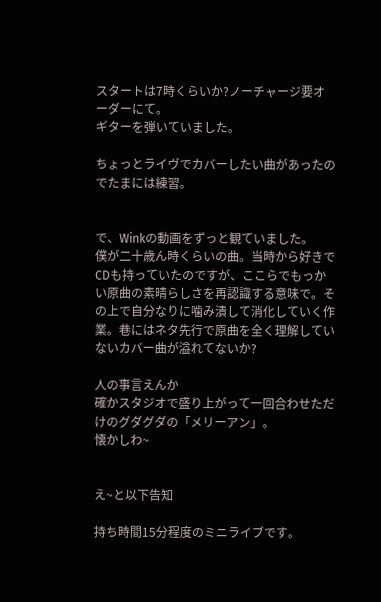スタートは7時くらいか?ノーチャージ要オーダーにて。
ギターを弾いていました。

ちょっとライヴでカバーしたい曲があったのでたまには練習。


で、Winkの動画をずっと観ていました。
僕が二十歳ん時くらいの曲。当時から好きでCDも持っていたのですが、ここらでもっかい原曲の素晴らしさを再認識する意味で。その上で自分なりに噛み潰して消化していく作業。巷にはネタ先行で原曲を全く理解していないカバー曲が溢れてないか?

人の事言えんか
確かスタジオで盛り上がって一回合わせただけのグダグダの「メリーアン」。
懐かしわ~


え~と以下告知

持ち時間15分程度のミニライブです。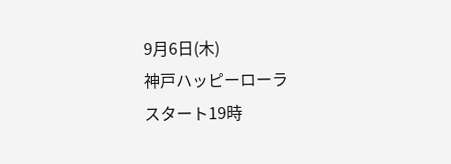9月6日(木)
神戸ハッピーローラ
スタート19時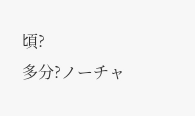頃?
多分?ノーチャ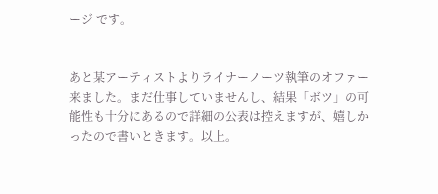ージ です。


あと某アーティストよりライナーノーツ執筆のオファー来ました。まだ仕事していませんし、結果「ボツ」の可能性も十分にあるので詳細の公表は控えますが、嬉しかったので書いときます。以上。